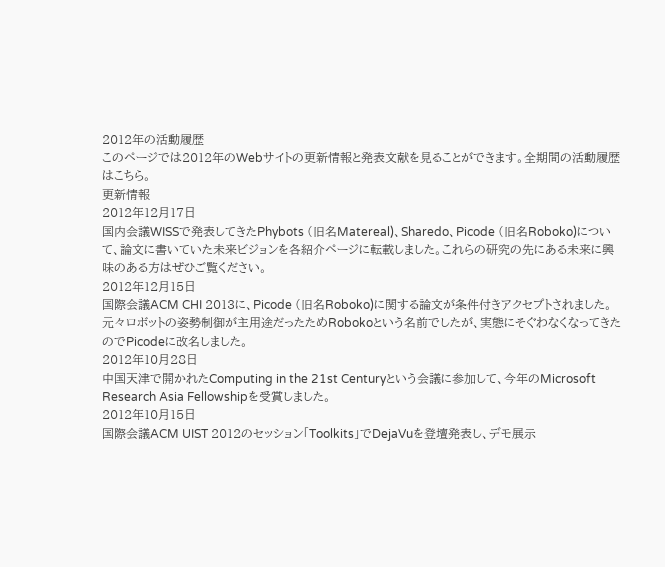2012年の活動履歴
このページでは2012年のWebサイトの更新情報と発表文献を見ることができます。全期間の活動履歴はこちら。
更新情報
2012年12月17日
国内会議WISSで発表してきたPhybots (旧名Matereal)、Sharedo、Picode (旧名Roboko)について、論文に書いていた未来ビジョンを各紹介ページに転載しました。これらの研究の先にある未来に興味のある方はぜひご覧ください。
2012年12月15日
国際会議ACM CHI 2013に、Picode (旧名Roboko)に関する論文が条件付きアクセプトされました。元々ロボットの姿勢制御が主用途だったためRobokoという名前でしたが、実態にそぐわなくなってきたのでPicodeに改名しました。
2012年10月28日
中国天津で開かれたComputing in the 21st Centuryという会議に参加して、今年のMicrosoft Research Asia Fellowshipを受賞しました。
2012年10月15日
国際会議ACM UIST 2012のセッション「Toolkits」でDejaVuを登壇発表し、デモ展示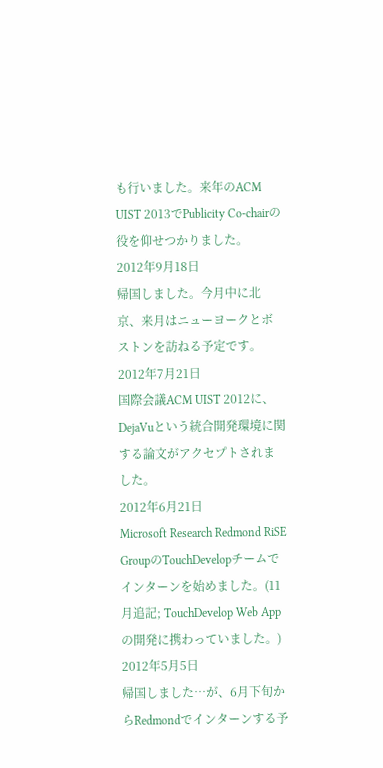も行いました。来年のACM UIST 2013でPublicity Co-chairの役を仰せつかりました。
2012年9月18日
帰国しました。今月中に北京、来月はニューヨークとボストンを訪ねる予定です。
2012年7月21日
国際会議ACM UIST 2012に、DejaVuという統合開発環境に関する論文がアクセプトされました。
2012年6月21日
Microsoft Research Redmond RiSE GroupのTouchDevelopチームでインターンを始めました。(11月追記; TouchDevelop Web Appの開発に携わっていました。)
2012年5月5日
帰国しました…が、6月下旬からRedmondでインターンする予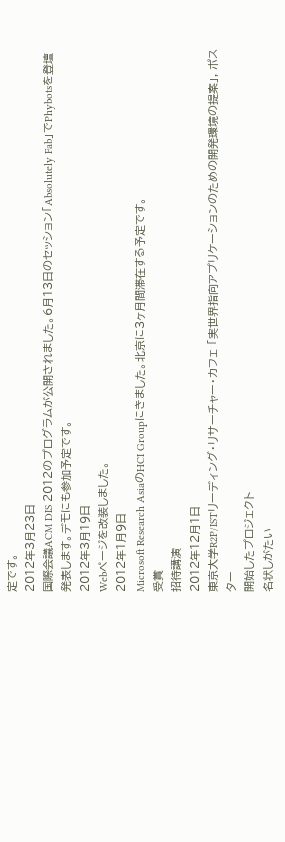定です。
2012年3月23日
国際会議ACM DIS 2012のプログラムが公開されました。6月13日のセッション「Absolutely Fab」でPhybotsを登壇発表します。デモにも参加予定です。
2012年3月19日
Webページを改装しました。
2012年1月9日
Microsoft Research AsiaのHCI Groupにきました。北京に3ヶ月間滞在する予定です。
受賞
招待講演
2012年12月1日
東京大学R2P/ISTリーディング・リサーチャー・カフェ 「実世界指向アプリケーションのための開発環境の提案」, ポスター
開始したプロジェクト
名状しがたい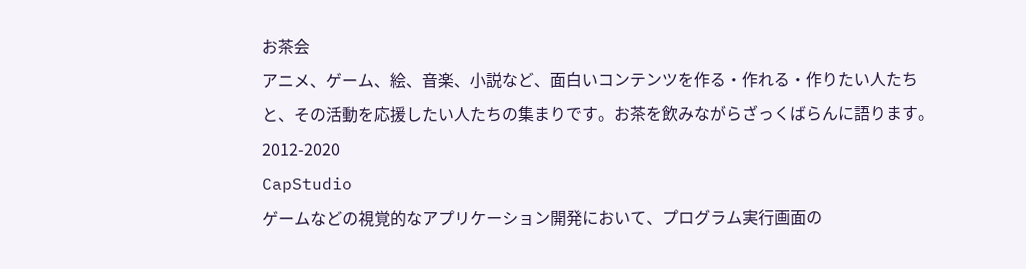お茶会
アニメ、ゲーム、絵、音楽、小説など、面白いコンテンツを作る・作れる・作りたい人たちと、その活動を応援したい人たちの集まりです。お茶を飲みながらざっくばらんに語ります。
2012-2020
CapStudio
ゲームなどの視覚的なアプリケーション開発において、プログラム実行画面の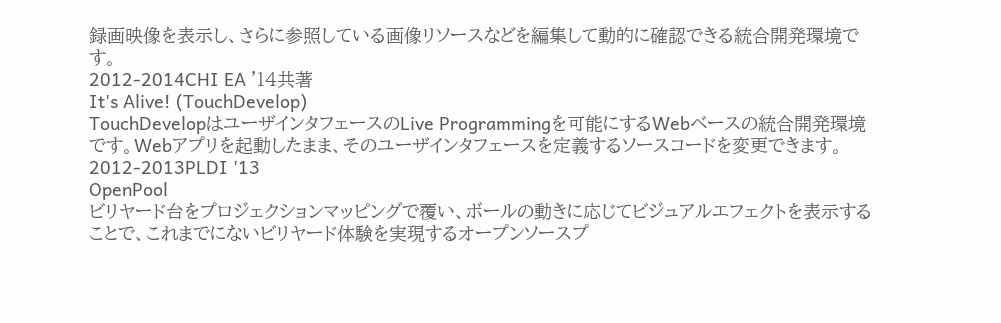録画映像を表示し、さらに参照している画像リソースなどを編集して動的に確認できる統合開発環境です。
2012-2014CHI EA '14共著
It's Alive! (TouchDevelop)
TouchDevelopはユーザインタフェースのLive Programmingを可能にするWebベースの統合開発環境です。Webアプリを起動したまま、そのユーザインタフェースを定義するソースコードを変更できます。
2012-2013PLDI '13
OpenPool
ビリヤード台をプロジェクションマッピングで覆い、ボールの動きに応じてビジュアルエフェクトを表示することで、これまでにないビリヤード体験を実現するオープンソースプ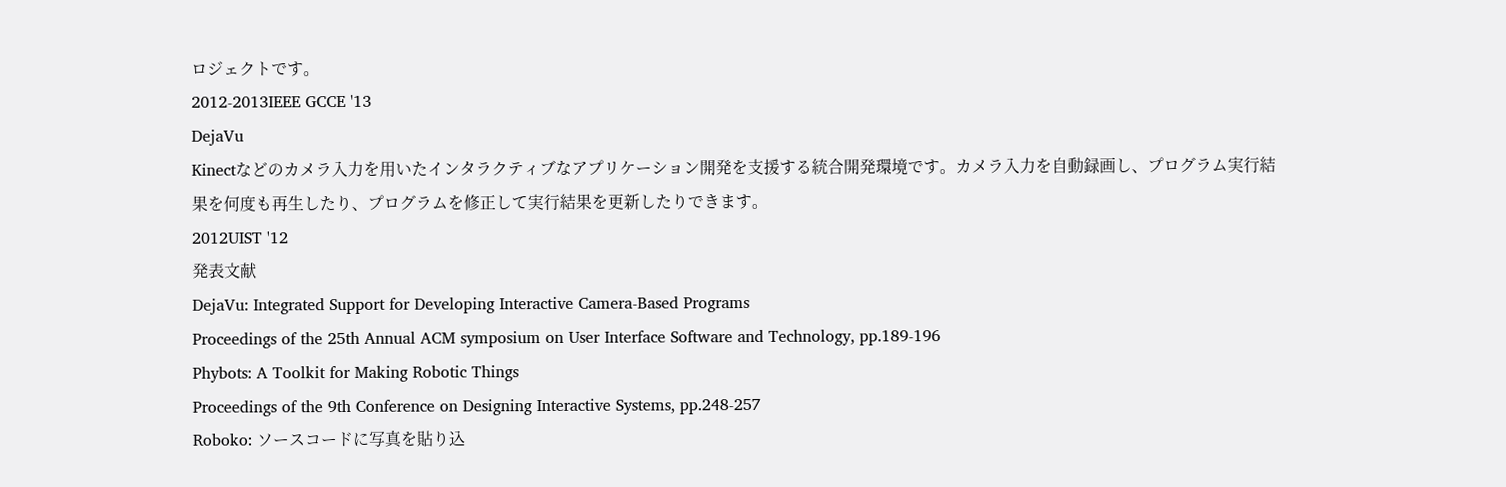ロジェクトです。
2012-2013IEEE GCCE '13
DejaVu
Kinectなどのカメラ入力を用いたインタラクティブなアプリケーション開発を支援する統合開発環境です。カメラ入力を自動録画し、プログラム実行結果を何度も再生したり、プログラムを修正して実行結果を更新したりできます。
2012UIST '12
発表文献
DejaVu: Integrated Support for Developing Interactive Camera-Based Programs
Proceedings of the 25th Annual ACM symposium on User Interface Software and Technology, pp.189-196
Phybots: A Toolkit for Making Robotic Things
Proceedings of the 9th Conference on Designing Interactive Systems, pp.248-257
Roboko: ソースコードに写真を貼り込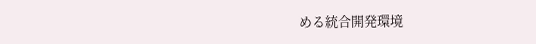める統合開発環境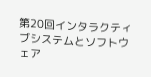第20回インタラクティブシステムとソフトウェア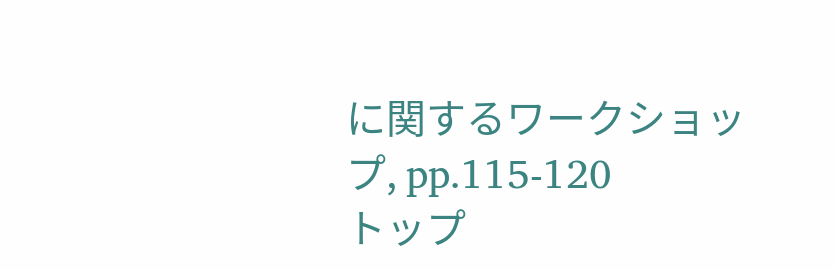に関するワークショップ, pp.115-120
トップ